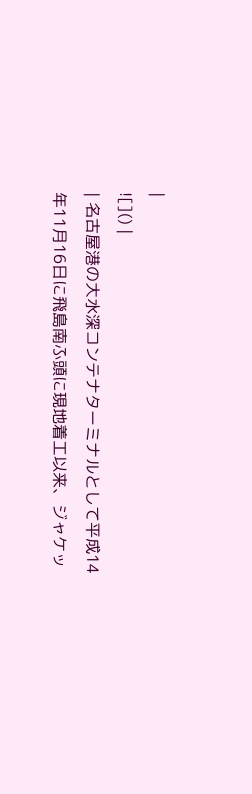|
![]() |
| 名古屋港の大水深コンテナターミナルとして平成14年11月16日に飛島南ふ頭に現地着工以来、ジャケッ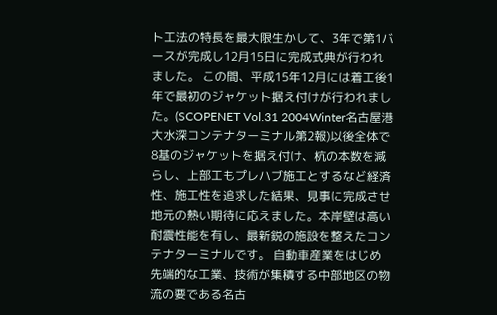ト工法の特長を最大限生かして、3年で第1バースが完成し12月15日に完成式典が行われました。 この間、平成15年12月には着工後1年で最初のジャケット据え付けが行われました。(SCOPENET Vol.31 2004Winter名古屋港大水深コンテナターミナル第2報)以後全体で8基のジャケットを据え付け、杭の本数を減らし、上部工もプレハブ施工とするなど経済性、施工性を追求した結果、見事に完成させ地元の熱い期待に応えました。本岸壁は高い耐震性能を有し、最新鋭の施設を整えたコンテナターミナルです。 自動車産業をはじめ先端的な工業、技術が集積する中部地区の物流の要である名古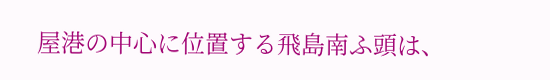屋港の中心に位置する飛島南ふ頭は、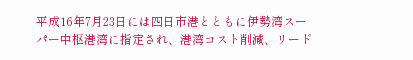平成16年7月23日には四日市港とともに伊勢湾スーパー中枢港湾に指定され、港湾コスト削減、リード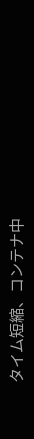タイム短縮、コンテナ中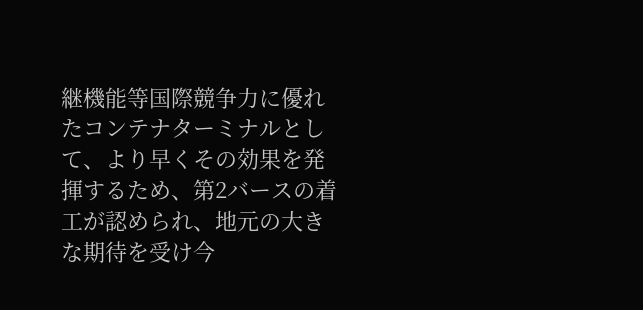継機能等国際競争力に優れたコンテナターミナルとして、より早くその効果を発揮するため、第2バースの着工が認められ、地元の大きな期待を受け今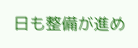日も整備が進め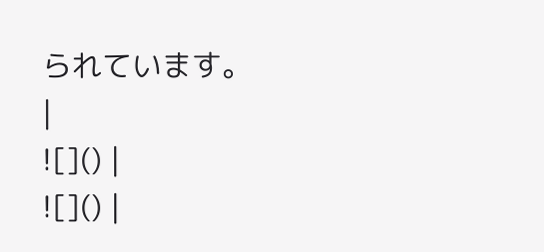られています。
|
![]() |
![]() |